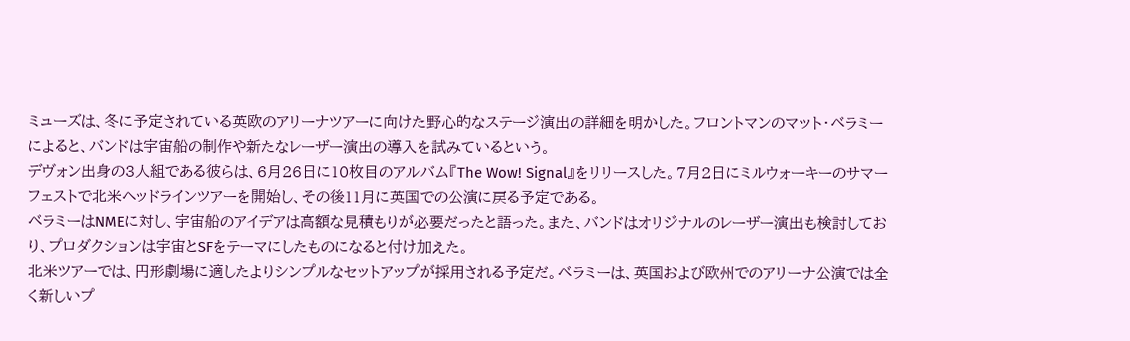ミューズは、冬に予定されている英欧のアリーナツアーに向けた野心的なステージ演出の詳細を明かした。フロントマンのマット・ベラミーによると、バンドは宇宙船の制作や新たなレーザー演出の導入を試みているという。
デヴォン出身の3人組である彼らは、6月26日に10枚目のアルバム『The Wow! Signal』をリリースした。7月2日にミルウォーキーのサマーフェストで北米ヘッドラインツアーを開始し、その後11月に英国での公演に戻る予定である。
ベラミーはNMEに対し、宇宙船のアイデアは高額な見積もりが必要だったと語った。また、バンドはオリジナルのレーザー演出も検討しており、プロダクションは宇宙とSFをテーマにしたものになると付け加えた。
北米ツアーでは、円形劇場に適したよりシンプルなセットアップが採用される予定だ。ベラミーは、英国および欧州でのアリーナ公演では全く新しいプ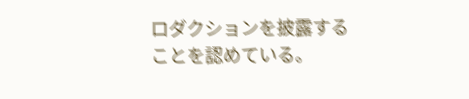ロダクションを披露することを認めている。